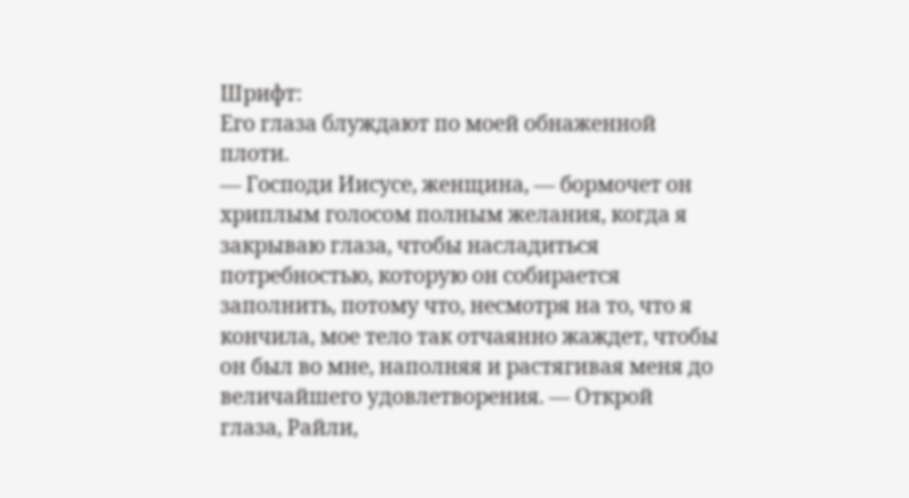Шрифт:
Его глаза блуждают по моей обнаженной плоти.
— Господи Иисусе, женщина, — бормочет он хриплым голосом полным желания, когда я закрываю глаза, чтобы насладиться потребностью, которую он собирается заполнить, потому что, несмотря на то, что я кончила, мое тело так отчаянно жаждет, чтобы он был во мне, наполняя и растягивая меня до величайшего удовлетворения. — Открой глаза, Райли,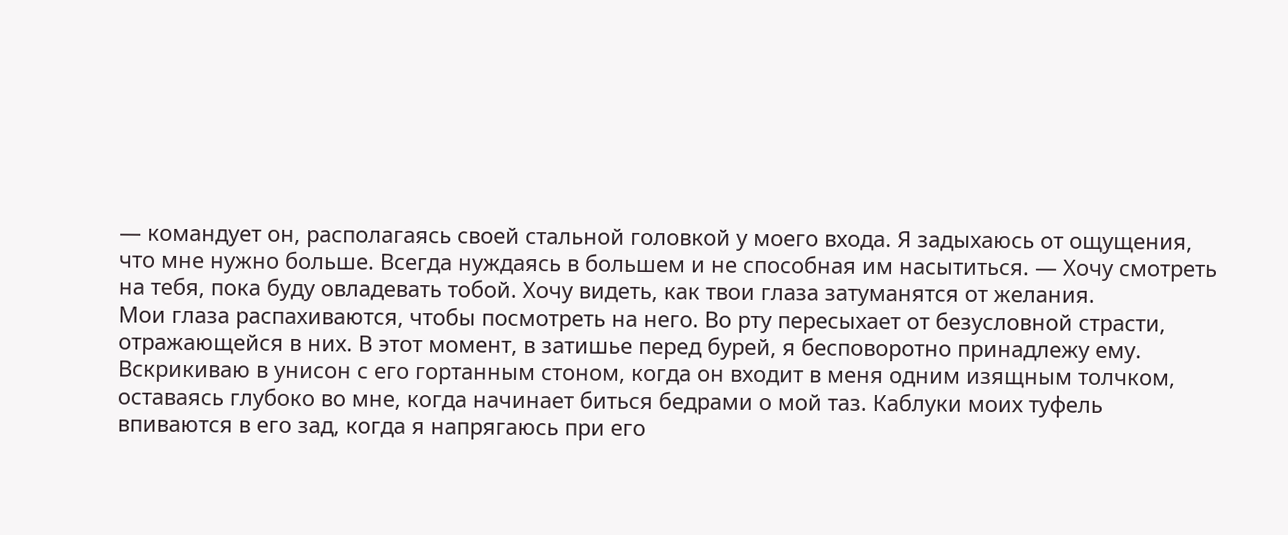— командует он, располагаясь своей стальной головкой у моего входа. Я задыхаюсь от ощущения, что мне нужно больше. Всегда нуждаясь в большем и не способная им насытиться. — Хочу смотреть на тебя, пока буду овладевать тобой. Хочу видеть, как твои глаза затуманятся от желания.
Мои глаза распахиваются, чтобы посмотреть на него. Во рту пересыхает от безусловной страсти, отражающейся в них. В этот момент, в затишье перед бурей, я бесповоротно принадлежу ему.
Вскрикиваю в унисон с его гортанным стоном, когда он входит в меня одним изящным толчком, оставаясь глубоко во мне, когда начинает биться бедрами о мой таз. Каблуки моих туфель впиваются в его зад, когда я напрягаюсь при его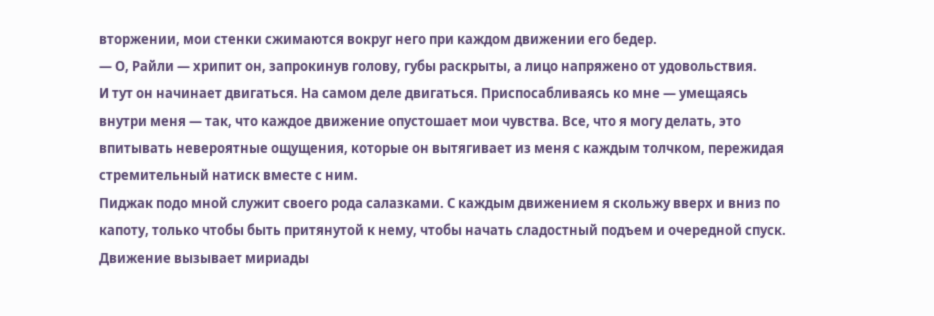вторжении, мои стенки сжимаются вокруг него при каждом движении его бедер.
— О, Райли — хрипит он, запрокинув голову, губы раскрыты, а лицо напряжено от удовольствия.
И тут он начинает двигаться. На самом деле двигаться. Приспосабливаясь ко мне — умещаясь внутри меня — так, что каждое движение опустошает мои чувства. Все, что я могу делать, это впитывать невероятные ощущения, которые он вытягивает из меня с каждым толчком, пережидая стремительный натиск вместе с ним.
Пиджак подо мной служит своего рода салазками. С каждым движением я скольжу вверх и вниз по капоту, только чтобы быть притянутой к нему, чтобы начать сладостный подъем и очередной спуск. Движение вызывает мириады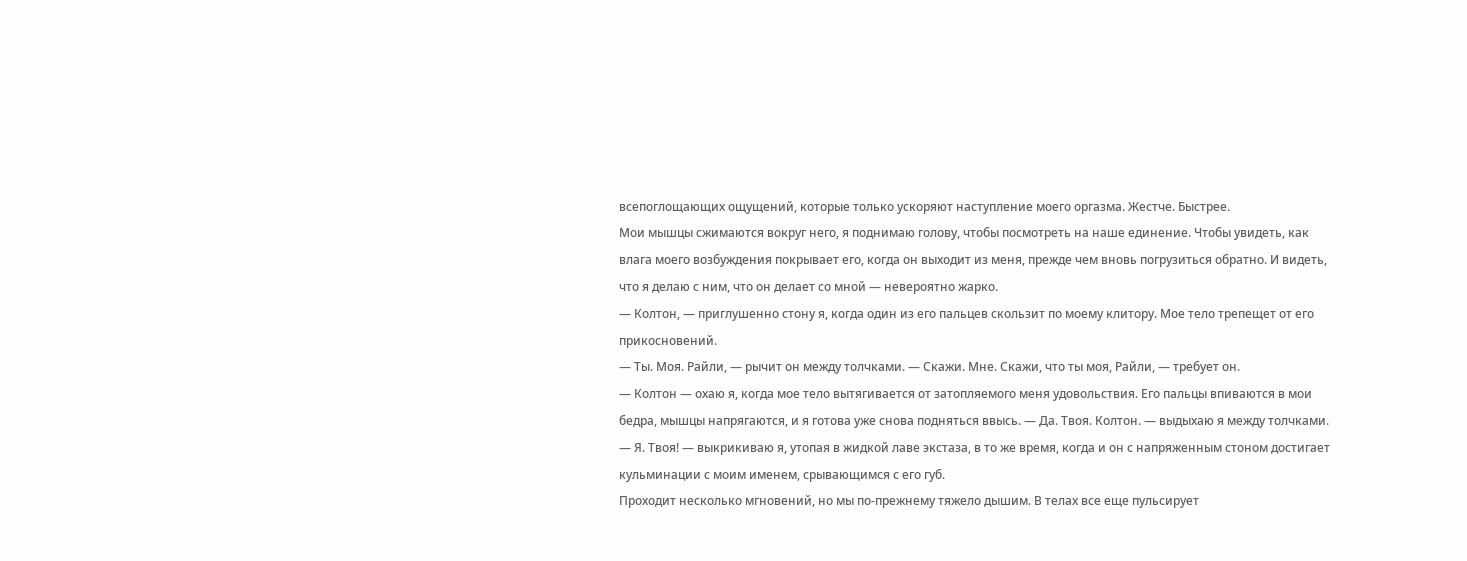всепоглощающих ощущений, которые только ускоряют наступление моего оргазма. Жестче. Быстрее.
Мои мышцы сжимаются вокруг него, я поднимаю голову, чтобы посмотреть на наше единение. Чтобы увидеть, как влага моего возбуждения покрывает его, когда он выходит из меня, прежде чем вновь погрузиться обратно. И видеть, что я делаю с ним, что он делает со мной — невероятно жарко.
— Колтон, — приглушенно стону я, когда один из его пальцев скользит по моему клитору. Мое тело трепещет от его прикосновений.
— Ты. Моя. Райли, — рычит он между толчками. — Скажи. Мне. Скажи, что ты моя, Райли, — требует он.
— Колтон — охаю я, когда мое тело вытягивается от затопляемого меня удовольствия. Его пальцы впиваются в мои бедра, мышцы напрягаются, и я готова уже снова подняться ввысь. — Да. Твоя. Колтон. — выдыхаю я между толчками. — Я. Твоя! — выкрикиваю я, утопая в жидкой лаве экстаза, в то же время, когда и он с напряженным стоном достигает кульминации с моим именем, срывающимся с его губ.
Проходит несколько мгновений, но мы по-прежнему тяжело дышим. В телах все еще пульсирует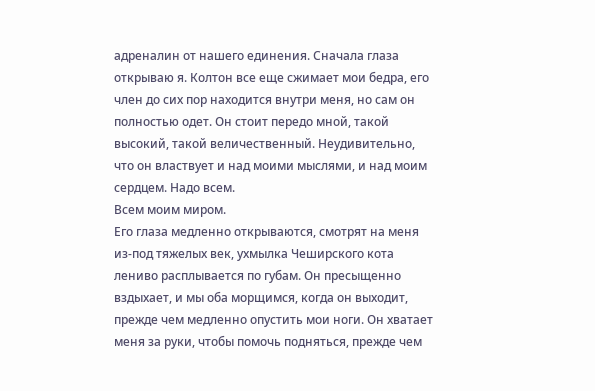адреналин от нашего единения. Сначала глаза открываю я. Колтон все еще сжимает мои бедра, его член до сих пор находится внутри меня, но сам он полностью одет. Он стоит передо мной, такой высокий, такой величественный. Неудивительно, что он властвует и над моими мыслями, и над моим сердцем. Надо всем.
Всем моим миром.
Его глаза медленно открываются, смотрят на меня из-под тяжелых век, ухмылка Чеширского кота лениво расплывается по губам. Он пресыщенно вздыхает, и мы оба морщимся, когда он выходит, прежде чем медленно опустить мои ноги. Он хватает меня за руки, чтобы помочь подняться, прежде чем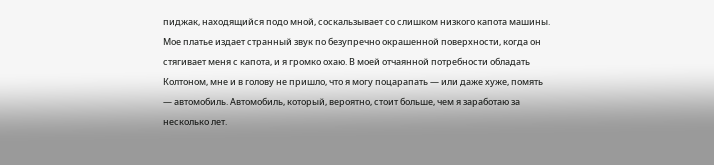пиджак, находящийся подо мной, соскальзывает со слишком низкого капота машины. Мое платье издает странный звук по безупречно окрашенной поверхности, когда он стягивает меня с капота, и я громко охаю. В моей отчаянной потребности обладать Колтоном, мне и в голову не пришло, что я могу поцарапать — или даже хуже, помять — автомобиль. Автомобиль, который, вероятно, стоит больше, чем я заработаю за несколько лет.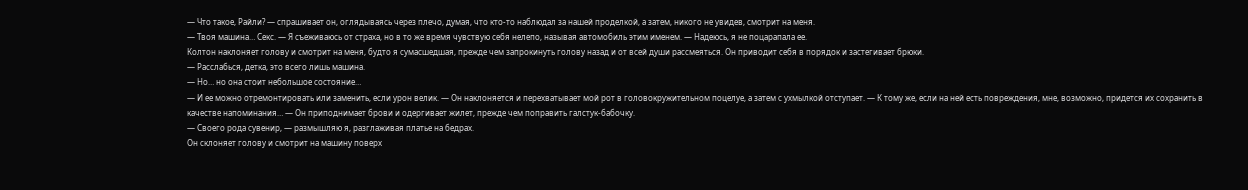— Что такое, Райли? — спрашивает он, оглядываясь через плечо, думая, что кто-то наблюдал за нашей проделкой, а затем, никого не увидев, смотрит на меня.
— Твоя машина… Секс. — Я съеживаюсь от страха, но в то же время чувствую себя нелепо, называя автомобиль этим именем. — Надеюсь, я не поцарапала ее.
Колтон наклоняет голову и смотрит на меня, будто я сумасшедшая, прежде чем запрокинуть голову назад и от всей души рассмеяться. Он приводит себя в порядок и застегивает брюки.
— Расслабься, детка, это всего лишь машина.
— Но… но она стоит небольшое состояние…
— И ее можно отремонтировать или заменить, если урон велик. — Он наклоняется и перехватывает мой рот в головокружительном поцелуе, а затем с ухмылкой отступает. — К тому же, если на ней есть повреждения, мне, возможно, придется их сохранить в качестве напоминания… — Он приподнимает брови и одергивает жилет, прежде чем поправить галстук-бабочку.
— Своего рода сувенир, — размышляю я, разглаживая платье на бедрах.
Он склоняет голову и смотрит на машину поверх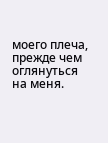моего плеча, прежде чем оглянуться на меня.